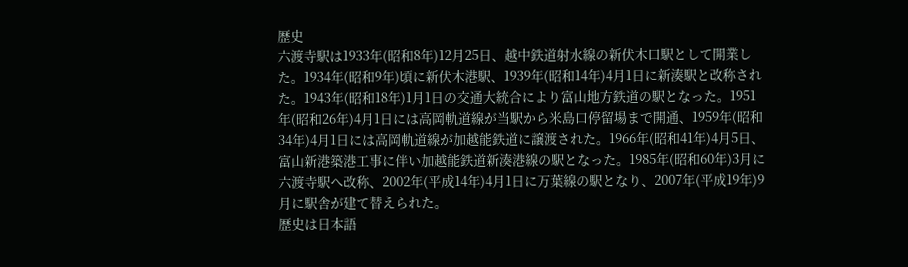歴史
六渡寺駅は1933年(昭和8年)12月25日、越中鉄道射水線の新伏木口駅として開業した。1934年(昭和9年)頃に新伏木港駅、1939年(昭和14年)4月1日に新湊駅と改称された。1943年(昭和18年)1月1日の交通大統合により富山地方鉄道の駅となった。1951年(昭和26年)4月1日には高岡軌道線が当駅から米島口停留場まで開通、1959年(昭和34年)4月1日には高岡軌道線が加越能鉄道に譲渡された。1966年(昭和41年)4月5日、富山新港築港工事に伴い加越能鉄道新湊港線の駅となった。1985年(昭和60年)3月に六渡寺駅へ改称、2002年(平成14年)4月1日に万葉線の駅となり、2007年(平成19年)9月に駅舎が建て替えられた。
歴史は日本語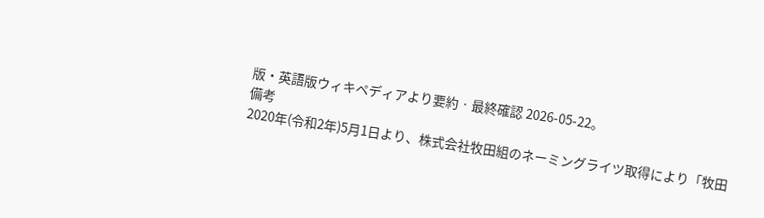版・英語版ウィキペディアより要約 · 最終確認 2026-05-22。
備考
2020年(令和2年)5月1日より、株式会社牧田組のネーミングライツ取得により「牧田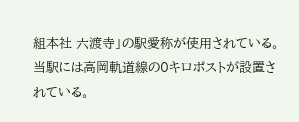組本社 六渡寺」の駅愛称が使用されている。当駅には高岡軌道線の0キロポストが設置されている。